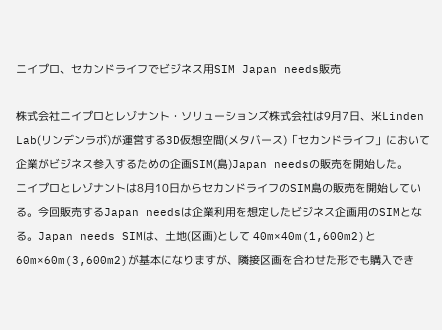ニイプロ、セカンドライフでビジネス用SIM Japan needs販売

株式会社ニイプロとレゾナント・ソリューションズ株式会社は9月7日、米Linden Lab(リンデンラボ)が運営する3D仮想空間(メタバース)「セカンドライフ」において企業がビジネス参入するための企画SIM(島)Japan needsの販売を開始した。
ニイプロとレゾナントは8月10日からセカンドライフのSIM島の販売を開始している。今回販売するJapan needsは企業利用を想定したビジネス企画用のSIMとなる。Japan needs SIMは、土地(区画)として 40m×40m(1,600m2)と60m×60m(3,600m2)が基本になりますが、隣接区画を合わせた形でも購入でき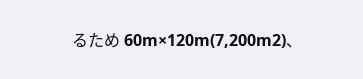るため 60m×120m(7,200m2)、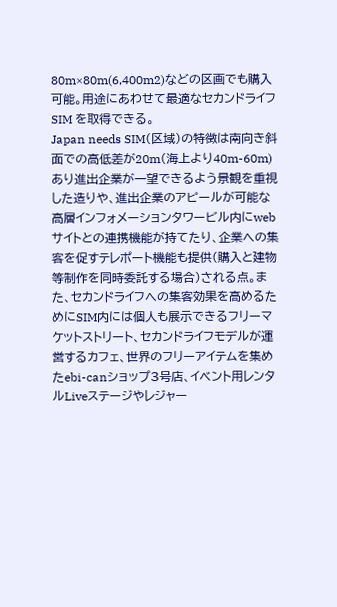80m×80m(6,400m2)などの区画でも購入可能。用途にあわせて最適なセカンドライフ SIM を取得できる。
Japan needs SIM(区域)の特徴は南向き斜面での高低差が20m(海上より40m-60m)あり進出企業が一望できるよう景観を重視した造りや、進出企業のアピールが可能な高層インフォメーションタワービル内にwebサイトとの連携機能が持てたり、企業への集客を促すテレポート機能も提供(購入と建物等制作を同時委託する場合)される点。また、セカンドライフへの集客効果を高めるためにSIM内には個人も展示できるフリーマケットストリート、セカンドライフモデルが運営するカフェ、世界のフリーアイテムを集めたebi-canショップ3号店、イベント用レンタルLiveステージやレジャー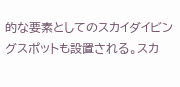的な要素としてのスカイダイビングスポットも設置される。スカ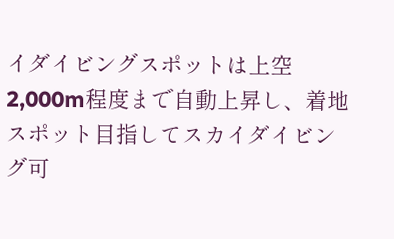イダイビングスポットは上空2,000m程度まで自動上昇し、着地スポット目指してスカイダイビング可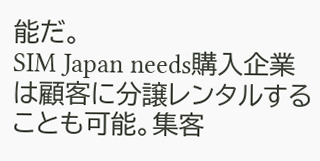能だ。
SIM Japan needs購入企業は顧客に分譲レンタルすることも可能。集客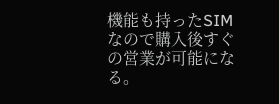機能も持ったSIMなので購入後すぐの営業が可能になる。